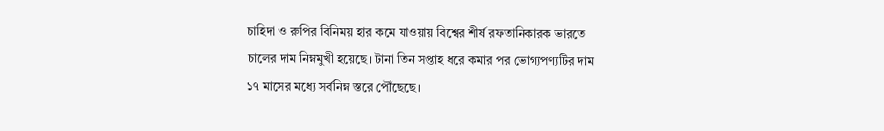চাহিদা ও রুপির বিনিময় হার কমে যাওয়ায় বিশ্বের শীর্ষ রফতানিকারক ভারতে চালের দাম নিম্নমুখী হয়েছে। টানা তিন সপ্তাহ ধরে কমার পর ভোগ্যপণ্যটির দাম ১৭ মাসের মধ্যে সর্বনিম্ন স্তরে পৌঁছেছে।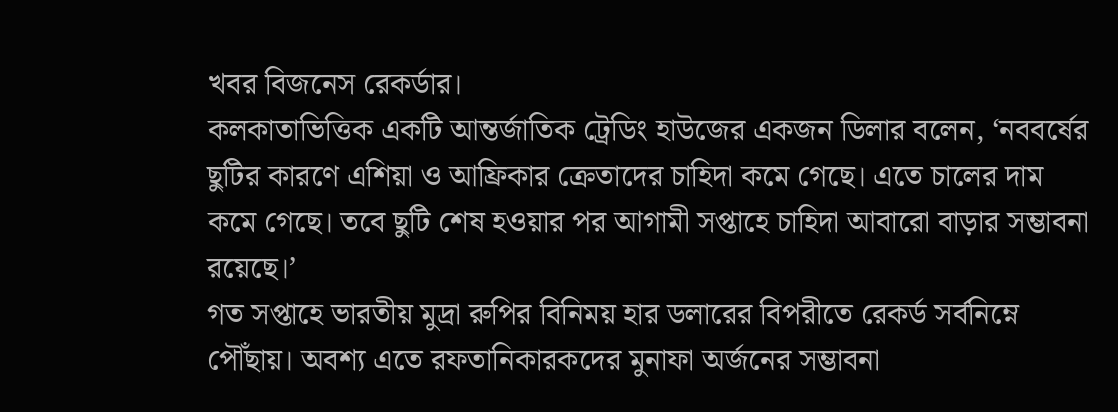খবর বিজনেস রেকর্ডার।
কলকাতাভিত্তিক একটি আন্তর্জাতিক ট্রেডিং হাউজের একজন ডিলার বলেন, ‘নববর্ষের ছুটির কারণে এশিয়া ও আফ্রিকার ক্রেতাদের চাহিদা কমে গেছে। এতে চালের দাম কমে গেছে। তবে ছুটি শেষ হওয়ার পর আগামী সপ্তাহে চাহিদা আবারো বাড়ার সম্ভাবনা রয়েছে।’
গত সপ্তাহে ভারতীয় মুদ্রা রুপির বিনিময় হার ডলারের বিপরীতে রেকর্ড সর্বনিম্নে পৌঁছায়। অবশ্য এতে রফতানিকারকদের মুনাফা অর্জনের সম্ভাবনা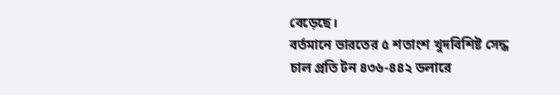বেড়েছে।
বর্তমানে ভারতের ৫ শতাংশ খুদবিশিষ্ট সেদ্ধ চাল প্রতি টন ৪৩৬-৪৪২ ডলারে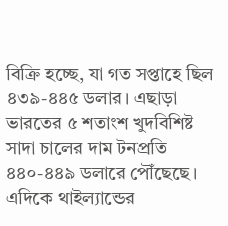বিক্রি হচ্ছে, যা গত সপ্তাহে ছিল ৪৩৯-৪৪৫ ডলার। এছাড়া ভারতের ৫ শতাংশ খুদবিশিষ্ট সাদা চালের দাম টনপ্রতি ৪৪০-৪৪৯ ডলারে পৌঁছেছে।
এদিকে থাইল্যান্ডের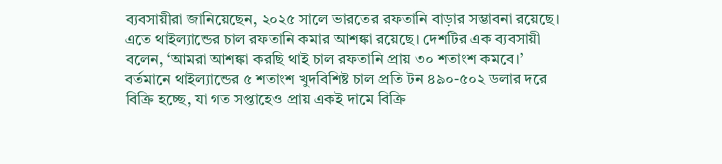ব্যবসায়ীরা জানিয়েছেন, ২০২৫ সালে ভারতের রফতানি বাড়ার সম্ভাবনা রয়েছে। এতে থাইল্যান্ডের চাল রফতানি কমার আশঙ্কা রয়েছে। দেশটির এক ব্যবসায়ী বলেন, ‘আমরা আশঙ্কা করছি থাই চাল রফতানি প্রায় ৩০ শতাংশ কমবে।’
বর্তমানে থাইল্যান্ডের ৫ শতাংশ খুদবিশিষ্ট চাল প্রতি টন ৪৯০-৫০২ ডলার দরে বিক্রি হচ্ছে, যা গত সপ্তাহেও প্রায় একই দামে বিক্রি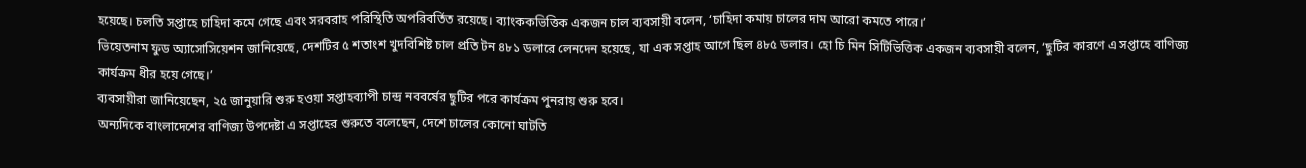হয়েছে। চলতি সপ্তাহে চাহিদা কমে গেছে এবং সরবরাহ পরিস্থিতি অপরিবর্তিত রয়েছে। ব্যাংককভিত্তিক একজন চাল ব্যবসায়ী বলেন, ‘চাহিদা কমায় চালের দাম আরো কমতে পারে।’
ভিয়েতনাম ফুড অ্যাসোসিয়েশন জানিয়েছে, দেশটির ৫ শতাংশ খুদবিশিষ্ট চাল প্রতি টন ৪৮১ ডলারে লেনদেন হয়েছে, যা এক সপ্তাহ আগে ছিল ৪৮৫ ডলার। হো চি মিন সিটিভিত্তিক একজন ব্যবসায়ী বলেন, ‘ছুটির কারণে এ সপ্তাহে বাণিজ্য কার্যক্রম ধীর হয়ে গেছে।’
ব্যবসায়ীরা জানিয়েছেন, ২৫ জানুয়ারি শুরু হওয়া সপ্তাহব্যাপী চান্দ্র নববর্ষের ছুটির পরে কার্যক্রম পুনরায় শুরু হবে।
অন্যদিকে বাংলাদেশের বাণিজ্য উপদেষ্টা এ সপ্তাহের শুরুতে বলেছেন, দেশে চালের কোনো ঘাটতি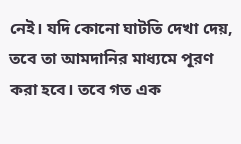নেই। যদি কোনো ঘাটতি দেখা দেয়, তবে তা আমদানির মাধ্যমে পূরণ করা হবে। তবে গত এক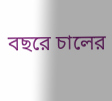বছরে চালের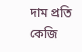দাম প্রতি কেজি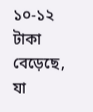১০-১২ টাকা বেড়েছে, যা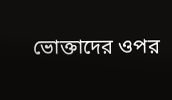ভোক্তাদের ওপর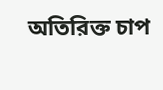অতিরিক্ত চাপ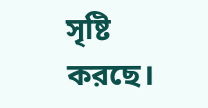সৃষ্টি করছে।